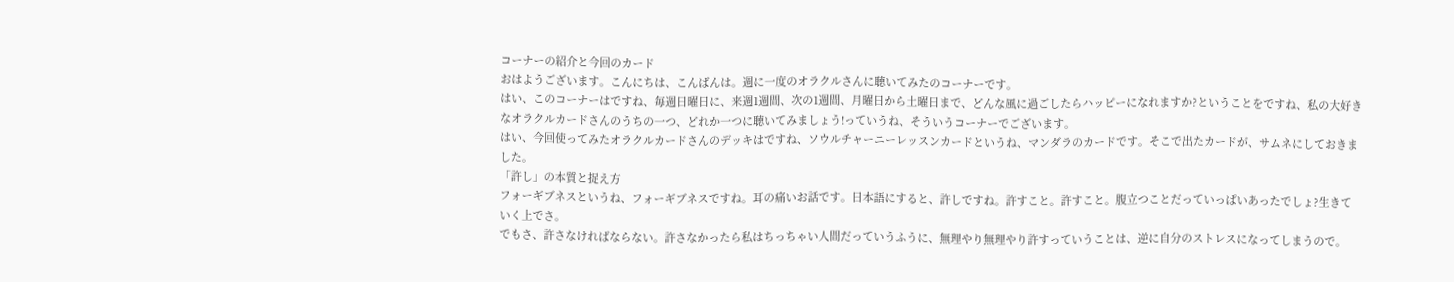コーナーの紹介と今回のカード
おはようございます。こんにちは、こんばんは。週に一度のオラクルさんに聴いてみたのコーナーです。
はい、このコーナーはですね、毎週日曜日に、来週1週間、次の1週間、月曜日から土曜日まで、どんな風に過ごしたらハッピーになれますか?ということをですね、私の大好きなオラクルカードさんのうちの一つ、どれか一つに聴いてみましょう!っていうね、そういうコーナーでございます。
はい、今回使ってみたオラクルカードさんのデッキはですね、ソウルチャーニーレッスンカードというね、マンダラのカードです。そこで出たカードが、サムネにしておきました。
「許し」の本質と捉え方
フォーギブネスというね、フォーギブネスですね。耳の痛いお話です。日本語にすると、許しですね。許すこと。許すこと。腹立つことだっていっぱいあったでしょ?生きていく上でさ。
でもさ、許さなければならない。許さなかったら私はちっちゃい人間だっていうふうに、無理やり無理やり許すっていうことは、逆に自分のストレスになってしまうので。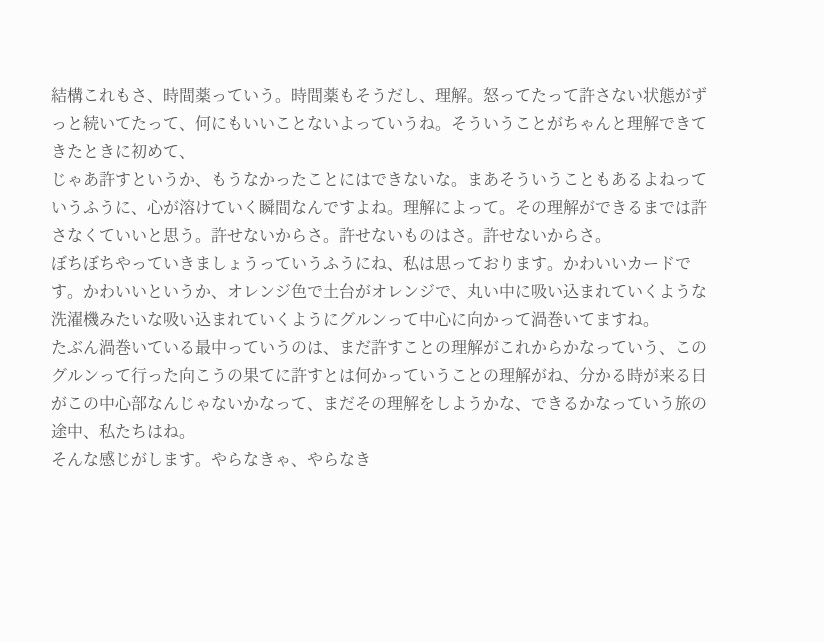結構これもさ、時間薬っていう。時間薬もそうだし、理解。怒ってたって許さない状態がずっと続いてたって、何にもいいことないよっていうね。そういうことがちゃんと理解できてきたときに初めて、
じゃあ許すというか、もうなかったことにはできないな。まあそういうこともあるよねっていうふうに、心が溶けていく瞬間なんですよね。理解によって。その理解ができるまでは許さなくていいと思う。許せないからさ。許せないものはさ。許せないからさ。
ぼちぼちやっていきましょうっていうふうにね、私は思っております。かわいいカードです。かわいいというか、オレンジ色で土台がオレンジで、丸い中に吸い込まれていくような洗濯機みたいな吸い込まれていくようにグルンって中心に向かって渦巻いてますね。
たぶん渦巻いている最中っていうのは、まだ許すことの理解がこれからかなっていう、このグルンって行った向こうの果てに許すとは何かっていうことの理解がね、分かる時が来る日がこの中心部なんじゃないかなって、まだその理解をしようかな、できるかなっていう旅の途中、私たちはね。
そんな感じがします。やらなきゃ、やらなき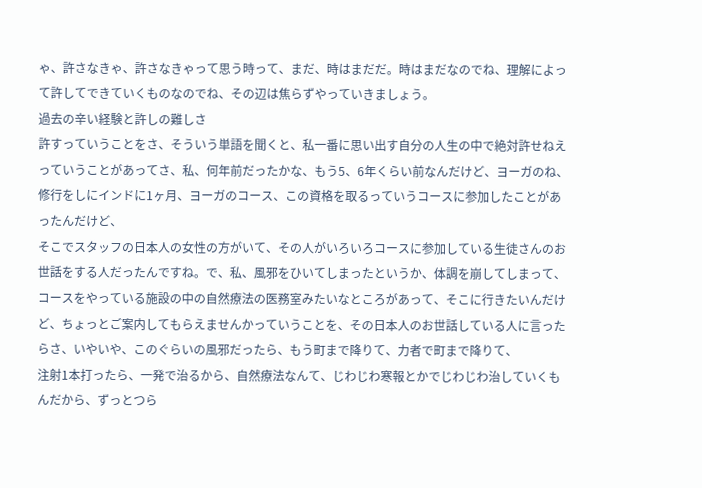ゃ、許さなきゃ、許さなきゃって思う時って、まだ、時はまだだ。時はまだなのでね、理解によって許してできていくものなのでね、その辺は焦らずやっていきましょう。
過去の辛い経験と許しの難しさ
許すっていうことをさ、そういう単語を聞くと、私一番に思い出す自分の人生の中で絶対許せねえっていうことがあってさ、私、何年前だったかな、もう5、6年くらい前なんだけど、ヨーガのね、修行をしにインドに1ヶ月、ヨーガのコース、この資格を取るっていうコースに参加したことがあったんだけど、
そこでスタッフの日本人の女性の方がいて、その人がいろいろコースに参加している生徒さんのお世話をする人だったんですね。で、私、風邪をひいてしまったというか、体調を崩してしまって、
コースをやっている施設の中の自然療法の医務室みたいなところがあって、そこに行きたいんだけど、ちょっとご案内してもらえませんかっていうことを、その日本人のお世話している人に言ったらさ、いやいや、このぐらいの風邪だったら、もう町まで降りて、力者で町まで降りて、
注射1本打ったら、一発で治るから、自然療法なんて、じわじわ寒報とかでじわじわ治していくもんだから、ずっとつら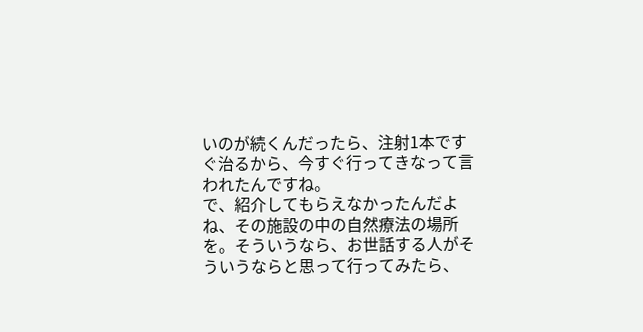いのが続くんだったら、注射1本ですぐ治るから、今すぐ行ってきなって言われたんですね。
で、紹介してもらえなかったんだよね、その施設の中の自然療法の場所を。そういうなら、お世話する人がそういうならと思って行ってみたら、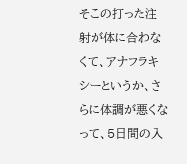そこの打った注射が体に合わなくて、アナフラキシーというか、さらに体調が悪くなって、5日間の入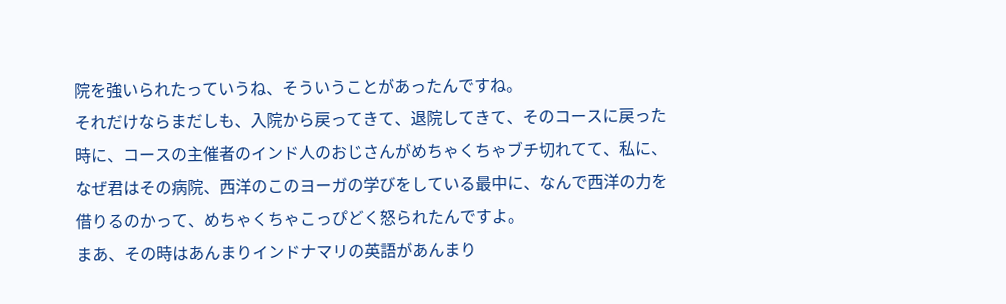院を強いられたっていうね、そういうことがあったんですね。
それだけならまだしも、入院から戻ってきて、退院してきて、そのコースに戻った時に、コースの主催者のインド人のおじさんがめちゃくちゃブチ切れてて、私に、なぜ君はその病院、西洋のこのヨーガの学びをしている最中に、なんで西洋の力を借りるのかって、めちゃくちゃこっぴどく怒られたんですよ。
まあ、その時はあんまりインドナマリの英語があんまり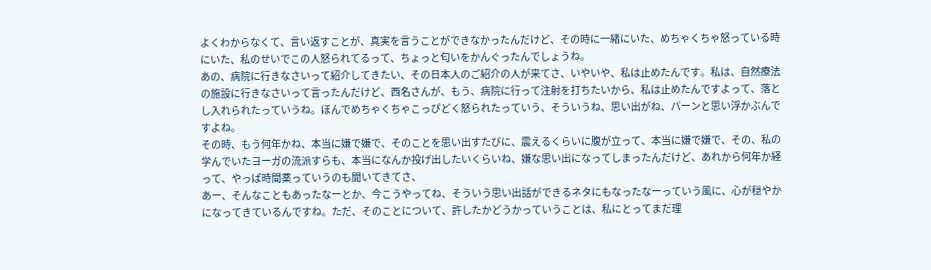よくわからなくて、言い返すことが、真実を言うことができなかったんだけど、その時に一緒にいた、めちゃくちゃ怒っている時にいた、私のせいでこの人怒られてるって、ちょっと匂いをかんぐったんでしょうね。
あの、病院に行きなさいって紹介してきたい、その日本人のご紹介の人が来てさ、いやいや、私は止めたんです。私は、自然療法の施設に行きなさいって言ったんだけど、西名さんが、もう、病院に行って注射を打ちたいから、私は止めたんですよって、落とし入れられたっていうね。ほんでめちゃくちゃこっぴどく怒られたっていう、そういうね、思い出がね、パーンと思い浮かぶんですよね。
その時、もう何年かね、本当に嫌で嫌で、そのことを思い出すたびに、震えるくらいに腹が立って、本当に嫌で嫌で、その、私の学んでいたヨーガの流派すらも、本当になんか投げ出したいくらいね、嫌な思い出になってしまったんだけど、あれから何年か経って、やっぱ時間薬っていうのも聞いてきてさ、
あー、そんなこともあったなーとか、今こうやってね、そういう思い出話ができるネタにもなったなーっていう風に、心が穏やかになってきているんですね。ただ、そのことについて、許したかどうかっていうことは、私にとってまだ理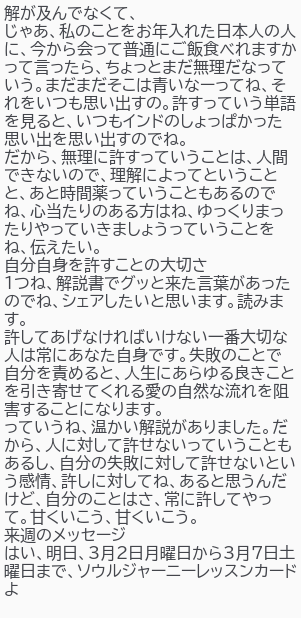解が及んでなくて、
じゃあ、私のことをお年入れた日本人の人に、今から会って普通にご飯食べれますかって言ったら、ちょっとまだ無理だなっていう。まだまだそこは青いなーってね、それをいつも思い出すの。許すっていう単語を見ると、いつもインドのしょっぱかった思い出を思い出すのでね。
だから、無理に許すっていうことは、人間できないので、理解によってということと、あと時間薬っていうこともあるのでね、心当たりのある方はね、ゆっくりまったりやっていきましょうっていうことをね、伝えたい。
自分自身を許すことの大切さ
1つね、解説書でグッと来た言葉があったのでね、シェアしたいと思います。読みます。
許してあげなければいけない一番大切な人は常にあなた自身です。失敗のことで自分を責めると、人生にあらゆる良きことを引き寄せてくれる愛の自然な流れを阻害することになります。
っていうね、温かい解説がありました。だから、人に対して許せないっていうこともあるし、自分の失敗に対して許せないという感情、許しに対してね、あると思うんだけど、自分のことはさ、常に許してやって。甘くいこう、甘くいこう。
来週のメッセージ
はい、明日、3月2日月曜日から3月7日土曜日まで、ソウルジャーニーレッスンカードよ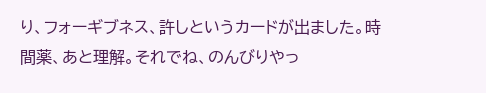り、フォーギブネス、許しというカードが出ました。時間薬、あと理解。それでね、のんびりやっ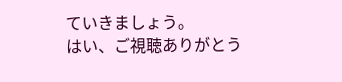ていきましょう。
はい、ご視聴ありがとう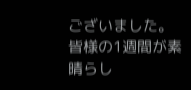ございました。皆様の1週間が素晴らし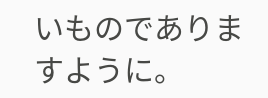いものでありますように。